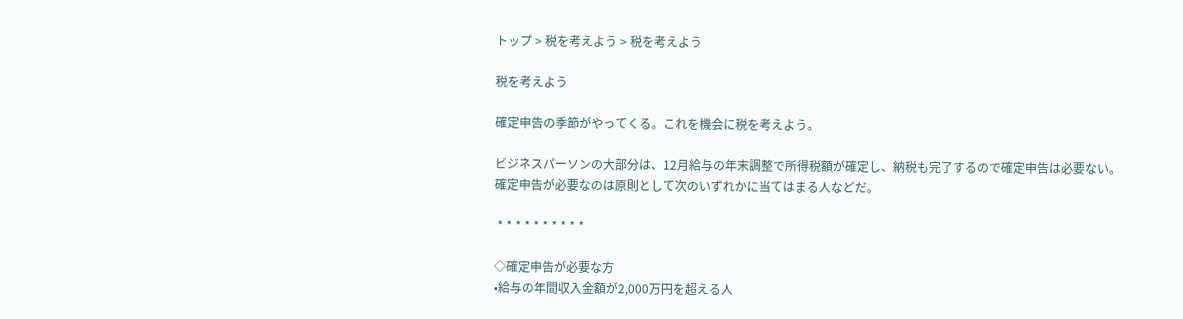トップ > 税を考えよう > 税を考えよう

税を考えよう

確定申告の季節がやってくる。これを機会に税を考えよう。

ビジネスパーソンの大部分は、12月給与の年末調整で所得税額が確定し、納税も完了するので確定申告は必要ない。
確定申告が必要なのは原則として次のいずれかに当てはまる人などだ。

 * * * * * * * * * *

◇確定申告が必要な方
•給与の年間収入金額が2,000万円を超える人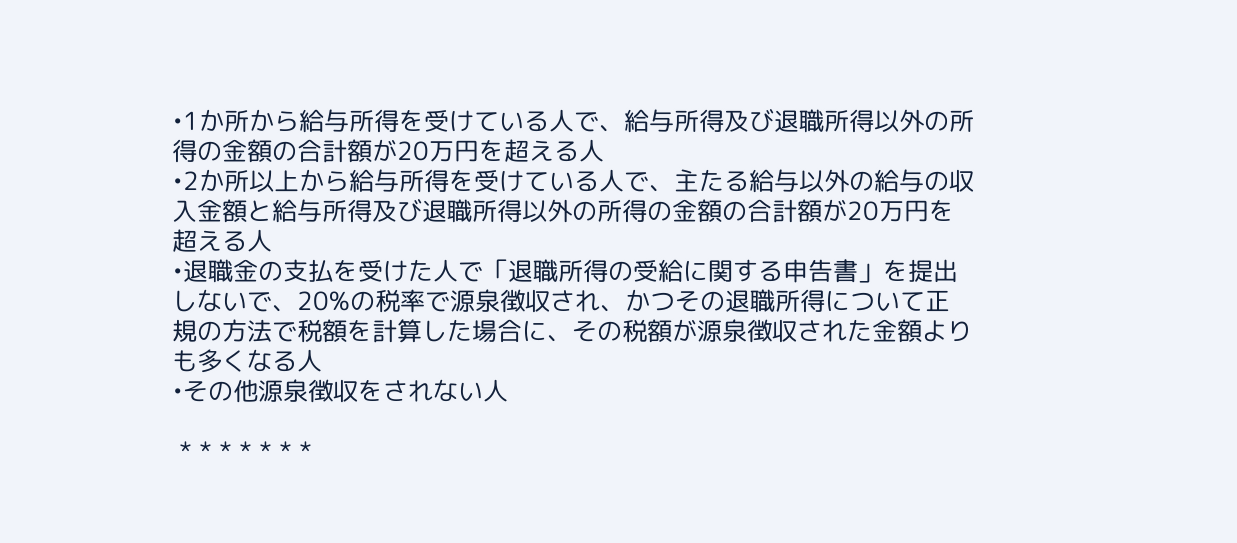•1か所から給与所得を受けている人で、給与所得及び退職所得以外の所得の金額の合計額が20万円を超える人
•2か所以上から給与所得を受けている人で、主たる給与以外の給与の収入金額と給与所得及び退職所得以外の所得の金額の合計額が20万円を超える人
•退職金の支払を受けた人で「退職所得の受給に関する申告書」を提出しないで、20%の税率で源泉徴収され、かつその退職所得について正規の方法で税額を計算した場合に、その税額が源泉徴収された金額よりも多くなる人
•その他源泉徴収をされない人

 * * * * * * *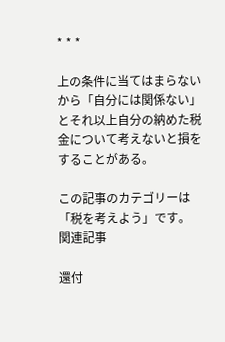* * *

上の条件に当てはまらないから「自分には関係ない」とそれ以上自分の納めた税金について考えないと損をすることがある。

この記事のカテゴリーは「税を考えよう」です。
関連記事

還付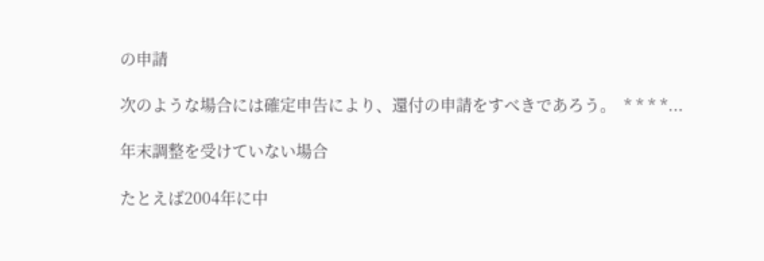の申請

次のような場合には確定申告により、還付の申請をすべきであろう。  * * * *...

年末調整を受けていない場合

たとえば2004年に中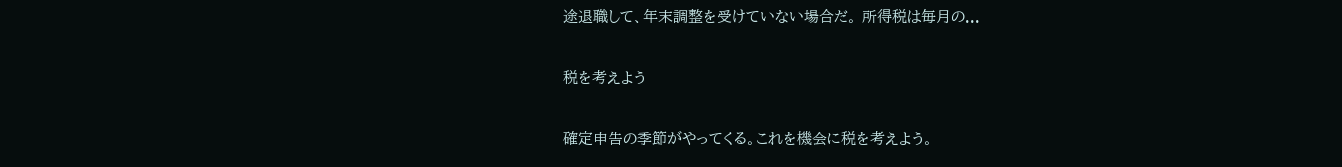途退職して、年末調整を受けていない場合だ。 所得税は毎月の...

税を考えよう

確定申告の季節がやってくる。これを機会に税を考えよう。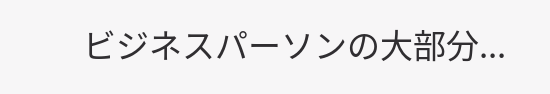ビジネスパーソンの大部分...